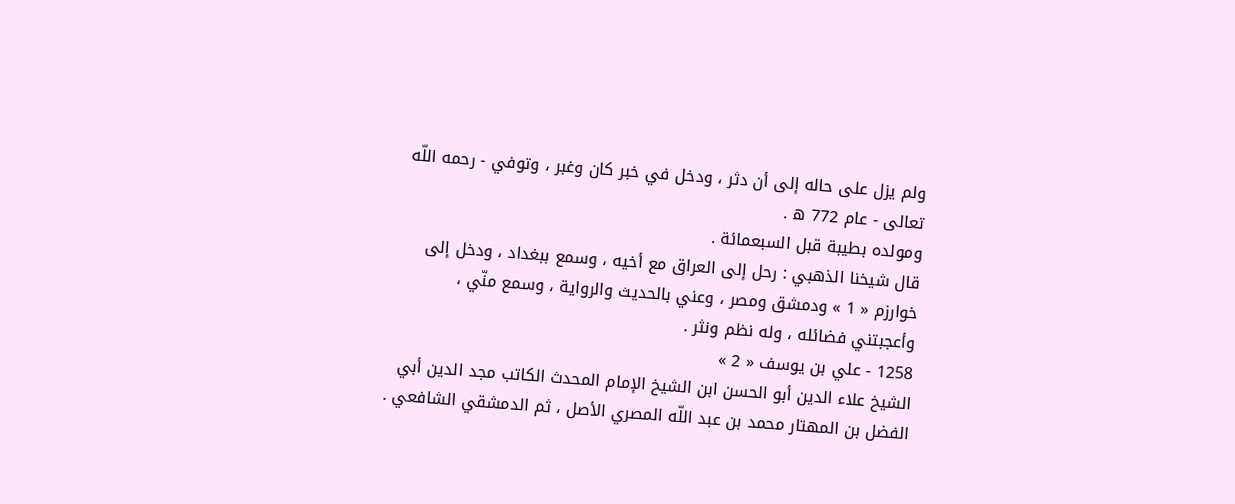ولم يزل على حاله إلى أن دثر ، ودخل في خبر كان وغبر ، وتوفي - رحمه اللّه تعالى - عام 772 ه .
ومولده بطيبة قبل السبعمائة .
قال شيخنا الذهبي : رحل إلى العراق مع أخيه ، وسمع ببغداد ، ودخل إلى خوارزم « 1 » ودمشق ومصر ، وعني بالحديث والرواية ، وسمع منّي ، وأعجبتني فضائله ، وله نظم ونثر .
1258 - علي بن يوسف « 2 »
الشيخ علاء الدين أبو الحسن ابن الشيخ الإمام المحدث الكاتب مجد الدين أبي الفضل بن المهتار محمد بن عبد اللّه المصري الأصل ، ثم الدمشقي الشافعي .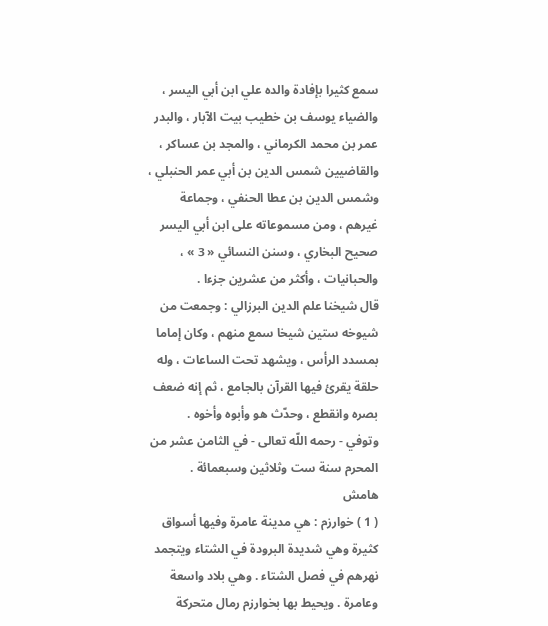سمع كثيرا بإفادة والده علي ابن أبي اليسر ، والضياء يوسف بن خطيب بيت الآبار ، والبدر عمر بن محمد الكرماني ، والمجد بن عساكر ، والقاضيين شمس الدين بن أبي عمر الحنبلي ، وشمس الدين بن عطا الحنفي ، وجماعة غيرهم ، ومن مسموعاته على ابن أبي اليسر صحيح البخاري ، وسنن النسائي « 3 » ، والحبانيات ، وأكثر من عشرين جزءا .
قال شيخنا علم الدين البرزالي : وجمعت من شيوخه ستين شيخا سمع منهم ، وكان إماما بمسدد الرأس ، ويشهد تحت الساعات ، وله حلقة يقرئ فيها القرآن بالجامع ، ثم إنه ضعف بصره وانقطع ، وحدّث هو وأبوه وأخوه .
وتوفي - رحمه اللّه تعالى - في الثامن عشر من المحرم سنة ست وثلاثين وسبعمائة .
هامش
( 1 ) خوارزم : هي مدينة عامرة وفيها أسواق كثيرة وهي شديدة البرودة في الشتاء ويتجمد نهرهم في فصل الشتاء . وهي بلاد واسعة وعامرة . ويحيط بها بخوارزم رمال متحركة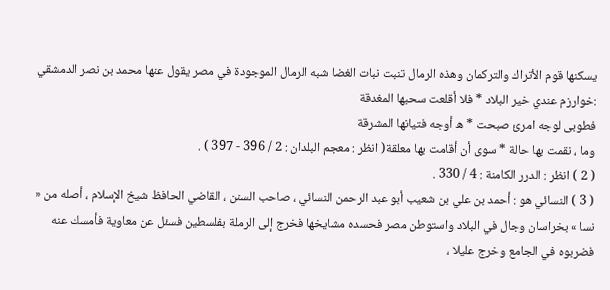يسكنها قوم الأتراك والتركمان وهذه الرمال تنبت نبات الغضا شبه الرمال الموجودة في مصر يقول عنها محمد بن نصر الدمشقي :خوارزم عندي خير البلاد * فلا أقلعت سحبها المغدقة
فطوبى لوجه امرئ صبحت * ه أوجه فتيانها المشرقة
وما ، نقمت بها حالة * سوى أن أقامت بها معلقة( انظر : معجم البلدان : 2 / 396 - 397 ) .
( 2 ) انظر : الدرر الكامنة : 4 / 330 .
( 3 ) النسائي هو : أحمد بن علي بن شعيب أبو عبد الرحمن النسائي ، صاحب السنن ، القاضي الحافظ شيخ الإسلام ، أصله من « نسا » بخراسان وجال في البلاد واستوطن مصر فحسده مشايخها فخرج إلى الرملة بفلسطين فسئل عن معاوية فأمسك عنه فضربوه في الجامع وخرج عليلا ،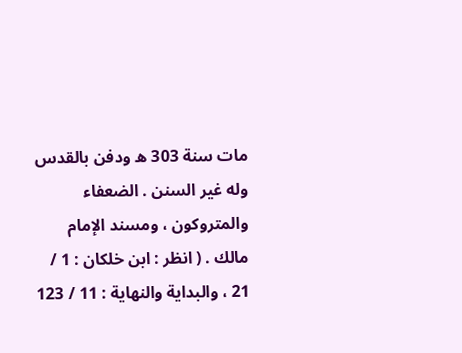مات سنة 303 ه ودفن بالقدس وله غير السنن . الضعفاء والمتروكون ، ومسند الإمام مالك . ( انظر : ابن خلكان : 1 / 21 ، والبداية والنهاية : 11 / 123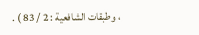، وطبقات الشافعية : 2 / 83 ) .